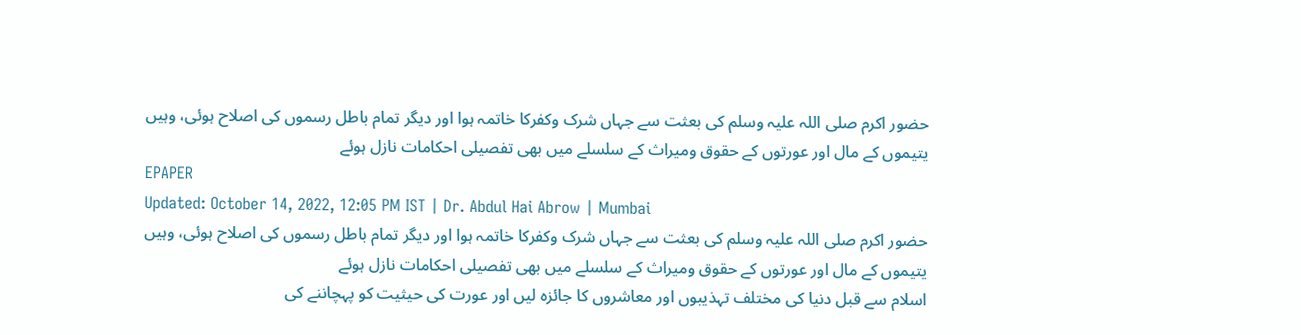حضور اکرم صلی اللہ علیہ وسلم کی بعثت سے جہاں شرک وکفرکا خاتمہ ہوا اور دیگر تمام باطل رسموں کی اصلاح ہوئی، وہیں یتیموں کے مال اور عورتوں کے حقوق ومیراث کے سلسلے میں بھی تفصیلی احکامات نازل ہوئے
EPAPER
Updated: October 14, 2022, 12:05 PM IST | Dr. Abdul Hai Abrow | Mumbai
حضور اکرم صلی اللہ علیہ وسلم کی بعثت سے جہاں شرک وکفرکا خاتمہ ہوا اور دیگر تمام باطل رسموں کی اصلاح ہوئی، وہیں یتیموں کے مال اور عورتوں کے حقوق ومیراث کے سلسلے میں بھی تفصیلی احکامات نازل ہوئے
اسلام سے قبل دنیا کی مختلف تہذیبوں اور معاشروں کا جائزہ لیں اور عورت کی حیثیت کو پہچاننے کی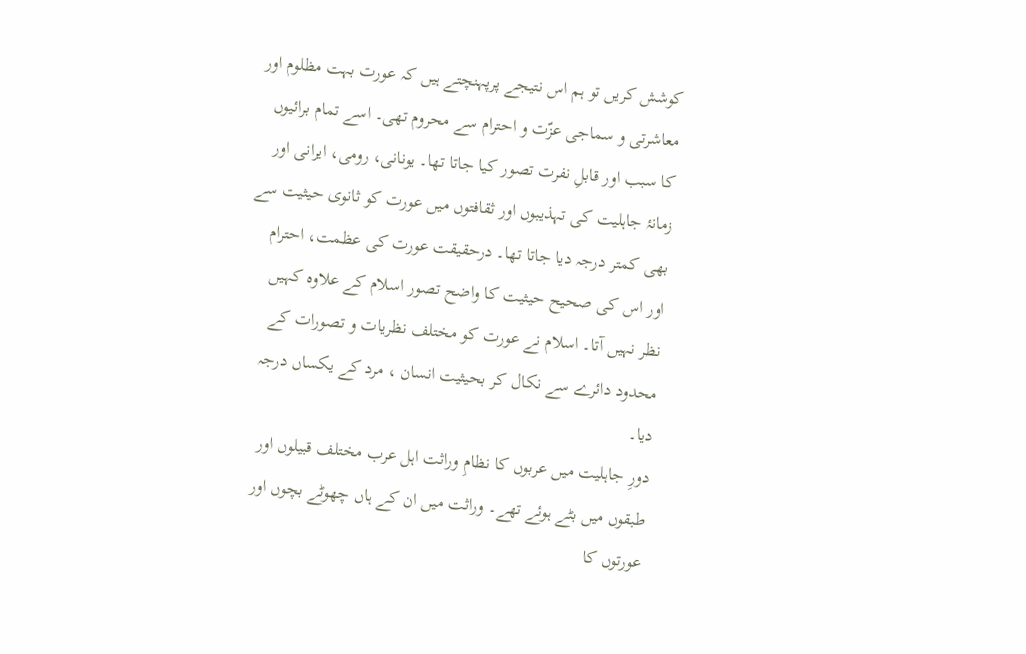کوشش کریں تو ہم اس نتیجے پرپہنچتے ہیں کہ عورت بہت مظلوم اور معاشرتی و سماجی عزّت و احترام سے محروم تھی۔ اسے تمام برائیوں کا سبب اور قابلِ نفرت تصور کیا جاتا تھا۔ یونانی، رومی، ایرانی اور زمانۂ جاہلیت کی تہذیبوں اور ثقافتوں میں عورت کو ثانوی حیثیت سے بھی کمتر درجہ دیا جاتا تھا۔ درحقیقت عورت کی عظمت، احترام اور اس کی صحیح حیثیت کا واضح تصور اسلام کے علاوہ کہیں نظر نہیں آتا۔ اسلام نے عورت کو مختلف نظریات و تصورات کے محدود دائرے سے نکال کر بحیثیت انسان ، مرد کے یکساں درجہ دیا۔
دورِ جاہلیت میں عربوں کا نظامِ وراثت اہل عرب مختلف قبیلوں اور طبقوں میں بٹے ہوئے تھے۔ وراثت میں ان کے ہاں چھوٹے بچوں اور عورتوں کا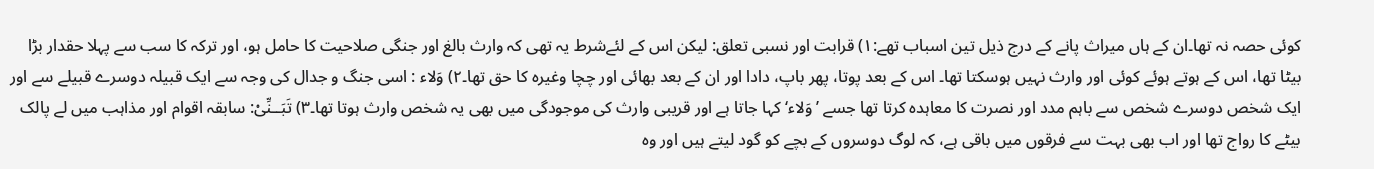کوئی حصہ نہ تھا۔ان کے ہاں میراث پانے کے درج ذیل تین اسباب تھے:۱) قرابت اور نسبی تعلق: لیکن اس کے لئےشرط یہ تھی کہ وارث بالغ اور جنگی صلاحیت کا حامل ہو، اور ترکہ کا سب سے پہلا حقدار بڑا بیٹا تھا، اس کے ہوتے ہوئے کوئی اور وارث نہیں ہوسکتا تھا۔ اس کے بعد پوتا، پھر باپ، دادا اور ان کے بعد بھائی اور چچا وغیرہ کا حق تھا۔۲) وَلاء : اسی جنگ و جدال کی وجہ سے ایک قبیلہ دوسرے قبیلے سے اور ایک شخص دوسرے شخص سے باہم مدد اور نصرت کا معاہدہ کرتا تھا جسے ’وَلاء‘ کہا جاتا ہے اور قریبی وارث کی موجودگی میں بھی یہ شخص وارث ہوتا تھا۔۳) تَبَــنِّیْ: سابقہ اقوام اور مذاہب میں لے پالک بیٹے کا رواج تھا اور اب بھی بہت سے فرقوں میں باقی ہے، کہ لوگ دوسروں کے بچے کو گود لیتے ہیں اور وہ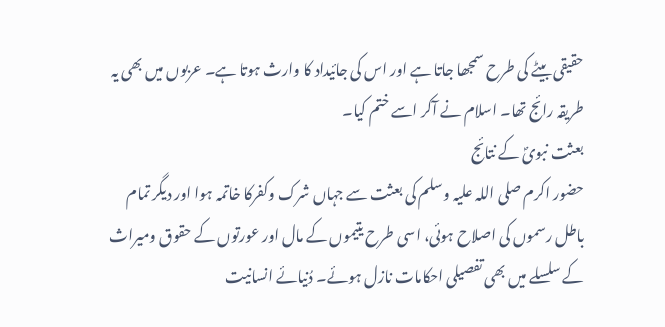حقیقی بیٹے کی طرح سمجھا جاتا ہے اور اس کی جائیداد کا وارث ہوتا ہے۔ عربوں میں بھی یہ طریقہ رائج تھا۔ اسلام نے آکر اسے ختم کیا۔
بعثت نبویؐ کے نتائج
حضور اکرم صلی اللہ علیہ وسلم کی بعثت سے جہاں شرک وکفرکا خاتمہ ہوا اور دیگر تمام باطل رسموں کی اصلاح ہوئی، اسی طرح یتیموں کے مال اور عورتوں کے حقوق ومیراث کے سلسلے میں بھی تفصیلی احکامات نازل ہوئے۔ دُنیائے انسانیت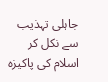جاہلی تہذیب سے نکل کر اسلام کی پاکیزہ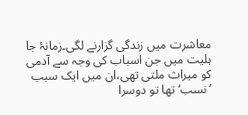معاشرت میں زندگی گزارنے لگی۔زمانۂ جا ہلیت میں جن اسباب کی وجہ سے آدمی کو میراث ملتی تھی،ان میں ایک سبب ’نسب‘ تھا تو دوسرا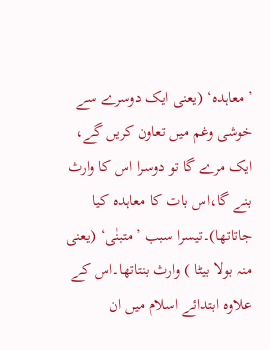’معاہدہ‘ (یعنی ایک دوسرے سے خوشی وغم میں تعاون کریں گے، ایک مرے گا تو دوسرا اس کا وارث بنے گا،اس بات کا معاہدہ کیا جاتاتھا)۔تیسرا سبب ’متبنٰی‘ (یعنی منہ بولا بیٹا ) وارث بنتاتھا۔اس کے علاوہ ابتدائے اسلام میں ان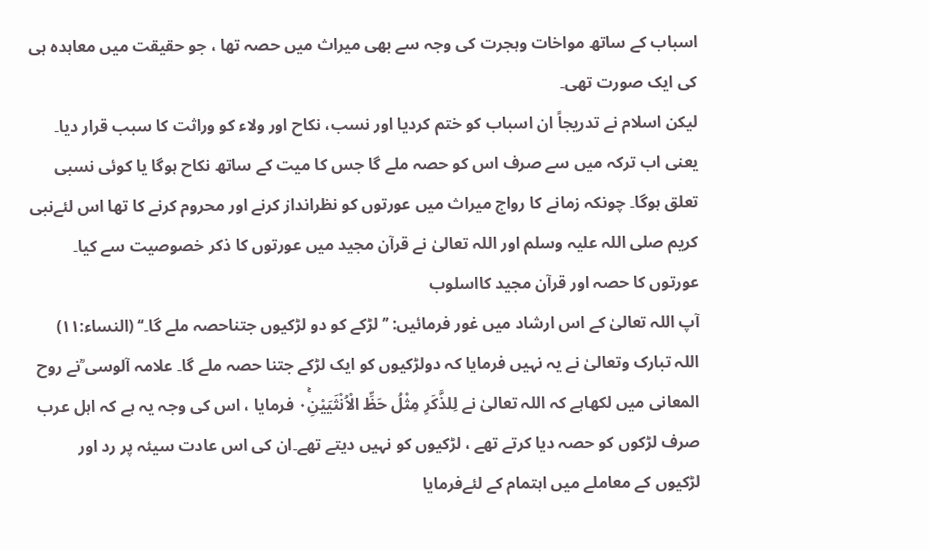اسباب کے ساتھ مواخات وہجرت کی وجہ سے بھی میراث میں حصہ تھا ، جو حقیقت میں معاہدہ ہی کی ایک صورت تھی۔
لیکن اسلام نے تدریجاً ان اسباب کو ختم کردیا اور نسب، نکاح اور ولاء کو وراثت کا سبب قرار دیا۔ یعنی اب ترکہ میں سے صرف اس کو حصہ ملے گا جس کا میت کے ساتھ نکاح ہوگا یا کوئی نسبی تعلق ہوگا۔ چونکہ زمانے کا رواج میراث میں عورتوں کو نظرانداز کرنے اور محروم کرنے کا تھا اس لئےنبی کریم صلی اللہ علیہ وسلم اور اللہ تعالیٰ نے قرآن مجید میں عورتوں کا ذکر خصوصیت سے کیا۔
عورتوں کا حصہ اور قرآن مجید کااسلوب
آپ اللہ تعالیٰ کے اس ارشاد میں غور فرمائیں: ’’لڑکے کو دو لڑکیوں جتناحصہ ملے گا۔‘‘ (النساء:۱۱) اللہ تبارک وتعالیٰ نے یہ نہیں فرمایا کہ دولڑکیوں کو ایک لڑکے جتنا حصہ ملے گا۔ علامہ آلوسی ؒنے روح المعانی میں لکھاہے کہ اللہ تعالیٰ نے لِلذَّكَرِ مِثْلُ حَظِّ الْاُنْثَيَيْنِ۰ۚ فرمایا ، اس کی وجہ یہ ہے کہ اہل عرب صرف لڑکوں کو حصہ دیا کرتے تھے ، لڑکیوں کو نہیں دیتے تھے۔ان کی اس عادت سیئہ پر رد اور لڑکیوں کے معاملے میں اہتمام کے لئےفرمایا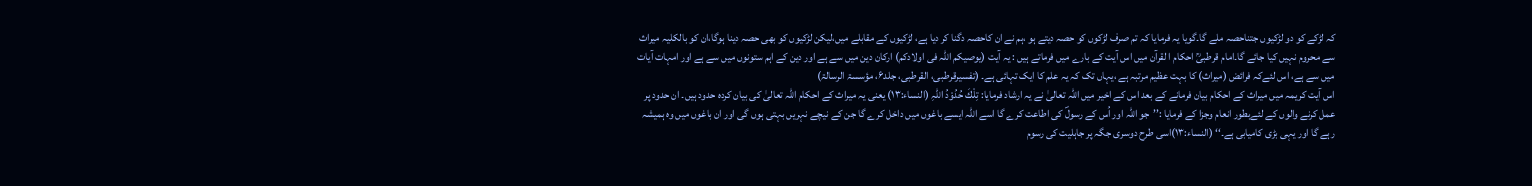کہ لڑکے کو دو لڑکیوں جتناحصہ ملے گا۔گویا یہ فرمایا کہ تم صرف لڑکوں کو حصہ دیتے ہو ،ہم نے ان کاحصہ دگنا کر دیا ہے، لڑکیوں کے مقابلے میں،لیکن لڑکیوں کو بھی حصہ دینا ہوگا،ان کو بالکلیہ میراث سے محروم نہیں کیا جائے گا۔امام قرطبیؒ احکام ا لقرآن میں اس آیت کے بارے میں فرماتے ہیں : یہ آیت (یوصیکم اللہ فی اولادکم) ارکان دین میں سے ہے اور دین کے اہم ستونوں میں سے ہے اور امہات آیات میں سے ہے، اس لئےکہ فرائض (میراث) کا بہت عظیم مرتبہ ہے ،یہاں تک کہ یہ علم کا ایک تہائی ہے۔ (تفسیرقرطبی، القرطبی، جلد۶، مؤسسۃ الرسالۃ)
اس آیت کریمہ میں میراث کے احکام بیان فرمانے کے بعد اس کے اخیر میں اللہ تعالیٰ نے یہ ارشاد فرمایا: تِلْكَ حُدُوْدُ اللہِ (النساء:۱۳) یعنی یہ میراث کے احکام اللہ تعالیٰ کی بیان کردہ حدود ہیں۔ ان حدود پر عمل کرنے والوں کے لئےبطور انعام وجزا کے فرمایا :’’جو اللہ اور اُس کے رسولؐ کی اطاعت کرے گا اسے اللہ ایسے باغوں میں داخل کرے گا جن کے نیچے نہریں بہتی ہوں گی اور ان باغوں میں وہ ہمیشہ رہے گا اور یہی بڑی کامیابی ہے۔‘‘ (النساء:۱۳)اسی طرح دوسری جگہ پر جاہلیت کی رسوم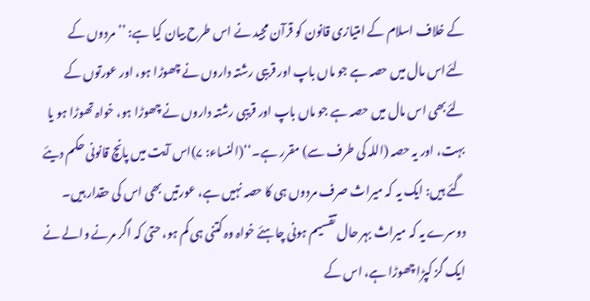کے خلاف اسلام کے امتیازی قانون کو قرآن مجید نے اس طرح بیان کیا ہے: ’’مردوں کے لئےاس مال میں حصہ ہے جو ماں باپ اور قریبی رشتہ داروں نے چھوڑا ہو، اور عورتوں کے لئےبھی اس مال میں حصہ ہے جو ماں باپ اور قریبی رشتہ داروں نے چھوڑا ہو، خواہ تھوڑا ہو یا بہت، اور یہ حصہ (اللہ کی طرف سے) مقرر ہے۔‘‘(النساء: ۷)اس آیت میں پانچ قانونی حکم دیئے گئے ہیں: ایک یہ کہ میراث صرف مردوں ہی کا حصہ نہیں ہے، عورتیں بھی اس کی حقدار ہیں۔ دوسرے یہ کہ میراث بہر حال تقسیم ہونی چاہئے خواہ وہ کتنی ہی کم ہو، حتیٰ کہ اگر مرنے والے نے ایک گز کپڑا چھوڑا ہے، اس کے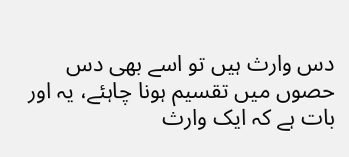دس وارث ہیں تو اسے بھی دس حصوں میں تقسیم ہونا چاہئے، یہ اور بات ہے کہ ایک وارث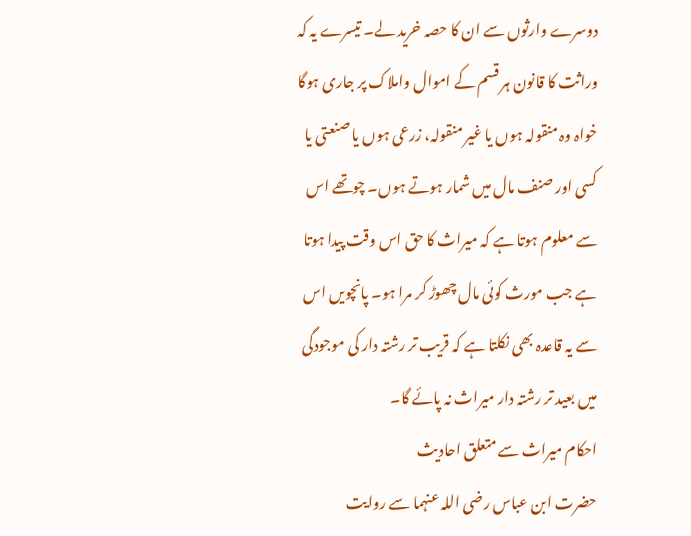دوسرے وارثوں سے ان کا حصہ خرید لے۔ تیسرے یہ کہ وراثت کا قانون ہر قسم کے اموال واملاک پر جاری ہوگا خواہ وہ منقولہ ہوں یا غیر منقولہ، زرعی ہوں یا صنعتی یا کسی اور صنف مال میں شمار ہوتے ہوں۔ چوتھے اس سے معلوم ہوتا ہے کہ میراث کا حق اس وقت پیدا ہوتا ہے جب مورث کوئی مال چھوڑ کر مرا ہو۔ پانچویں اس سے یہ قاعدہ بھی نکلتا ہے کہ قریب تر رشتہ دار کی موجودگی میں بعید تر رشتہ دار میراث نہ پائے گا۔
احکام میراث سے متعلق احادیث
حضرت ابن عباس رضی اللہ عنہما سے روایت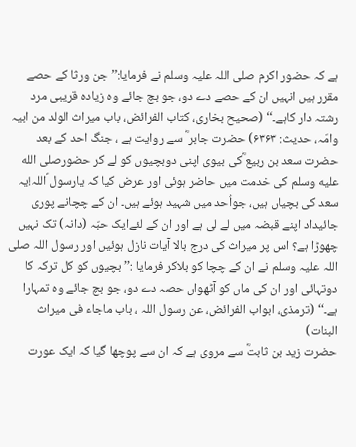ہے کہ حضور اکرم صلی اللہ علیہ وسلم نے فرمایا:’’ جن ورثا کے حصے مقرر ہیں انہیں ان کے حصے دے دو، جو بچ جائے وہ زیادہ قریبی مرد رشتہ دار کاہے۔‘‘ (صحیح بخاری، کتاب الفرائض، باب میراث الولد من ابیہ وامّہ، حدیث: ۶۳۶۳) حضرت جابر ؓ سے روایت ہے ، جنگ احد کے بعد حضرت سعد بن ربیع ؓکی بیوی اپنی دوبچیوں کو لے کر حضورصلى الله عليه وسلم کی خدمت میں حاضر ہوئی اور عرض کیا کہ یارسول ؐاللہ!یہ سعد کی بچیاں ہیں، جواُحد میں شہید ہوئے ہیں۔ ان کے چچانے پوری جائیداد اپنے قبضہ میں لے لی ہے اور ان کے لئےایک حبّہ (دانہ) تک نہیں چھوڑا ہے؟ اس پر میراث کی درج بالا آیات نازل ہوئیں اور رسول اللہ صلی اللہ علیہ وسلم نے ان کے چچا کو بلاکر فرمایا :’’ بچیوں کو کل ترکہ کا دوتہائی اور ان کی ماں کو آٹھواں حصہ دے دو، جو بچ جائے وہ تمہارا ہے۔‘‘ (ترمذی، ابواب الفرائض، عن رسول اللہ ، باب ماجاء فی میراث البنات)
حضرت زید بن ثابتؓ سے مروی ہے کہ ان سے پوچھا گیا کہ ایک عورت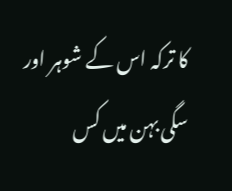کا ترکہ اس کے شوہر اور سگی بہن میں کس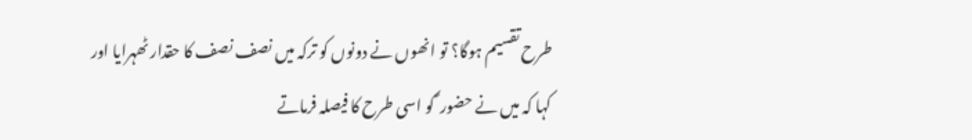طرح تقسیم ہوگا؟ تو انھوں نے دونوں کو ترکہ میں نصف نصف کا حقدار ٹھہرایا اور کہا کہ میں نے حضور ؐ کو اسی طرح کا فیصلہ فرماتے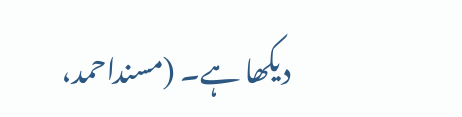دیکھا ہے۔ (مسنداحمد،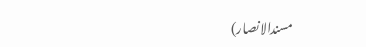مسندالانصار)